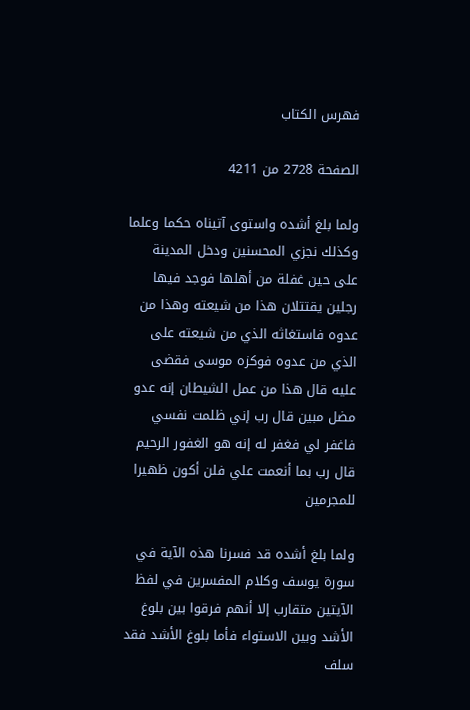فهرس الكتاب

الصفحة 2728 من 4211

ولما بلغ أشده واستوى آتيناه حكما وعلما وكذلك نجزي المحسنين ودخل المدينة على حين غفلة من أهلها فوجد فيها رجلين يقتتلان هذا من شيعته وهذا من عدوه فاستغاثه الذي من شيعته على الذي من عدوه فوكزه موسى فقضى عليه قال هذا من عمل الشيطان إنه عدو مضل مبين قال رب إني ظلمت نفسي فاغفر لي فغفر له إنه هو الغفور الرحيم قال رب بما أنعمت علي فلن أكون ظهيرا للمجرمين

ولما بلغ أشده قد فسرنا هذه الآية في سورة يوسف وكلام المفسرين في لفظ الآيتين متقارب إلا أنهم فرقوا بين بلوغ الأشد وبين الاستواء فأما بلوغ الأشد فقد سلف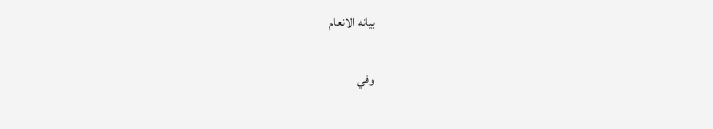بيانه الانعام

وفي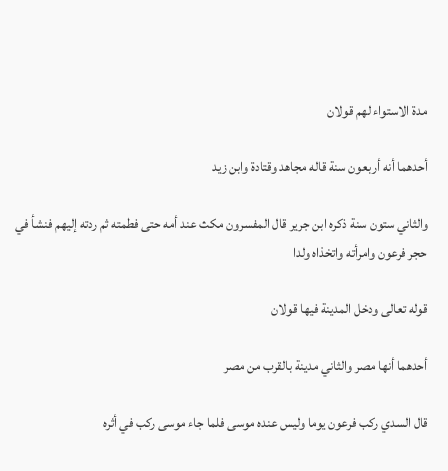مدة الاستواء لهم قولان

أحدهما أنه أربعون سنة قاله مجاهد وقتادة وابن زيد

والثاني ستون سنة ذكره ابن جرير قال المفسرون مكث عند أمه حتى فطمته ثم ردته إليهم فنشأ في حجر فرعون وامرأته واتخذاه ولدا

قوله تعالى ودخل المدينة فيها قولان

أحدهما أنها مصر والثاني مدينة بالقرب من مصر

قال السدي ركب فرعون يوما وليس عنده موسى فلما جاء موسى ركب في أثره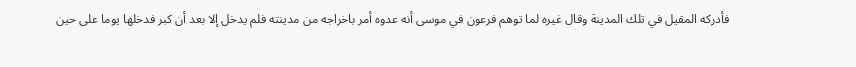فأدركه المقيل في تلك المدينة وقال غيره لما توهم فرعون في موسى أنه عدوه أمر باخراجه من مدينته فلم يدخل إلا بعد أن كبر فدخلها يوما على حين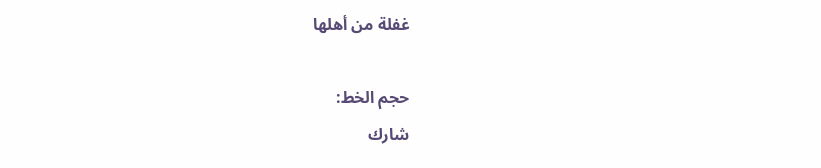غفلة من أهلها

حجم الخط:
شارك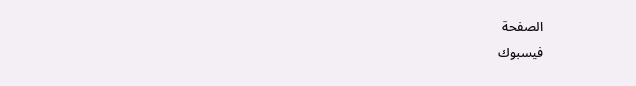الصفحة
فيسبوك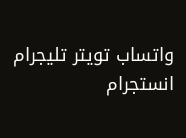واتساب تويتر تليجرام انستجرام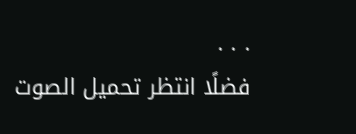. . .
فضلًا انتظر تحميل الصوت